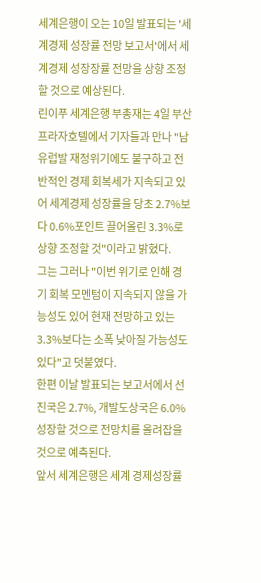세계은행이 오는 10일 발표되는 '세계경제 성장률 전망 보고서'에서 세계경제 성장장률 전망을 상향 조정할 것으로 예상된다.
린이푸 세계은행 부총재는 4일 부산 프라자호텔에서 기자들과 만나 "남유럽발 재정위기에도 불구하고 전반적인 경제 회복세가 지속되고 있어 세계경제 성장률을 당초 2.7%보다 0.6%포인트 끌어올린 3.3%로 상향 조정할 것"이라고 밝혔다.
그는 그러나 "이번 위기로 인해 경기 회복 모멘텀이 지속되지 않을 가능성도 있어 현재 전망하고 있는 3.3%보다는 소폭 낮아질 가능성도 있다"고 덧붙였다.
한편 이날 발표되는 보고서에서 선진국은 2.7%, 개발도상국은 6.0% 성장할 것으로 전망치를 올려잡을 것으로 예측된다.
앞서 세계은행은 세계 경제성장률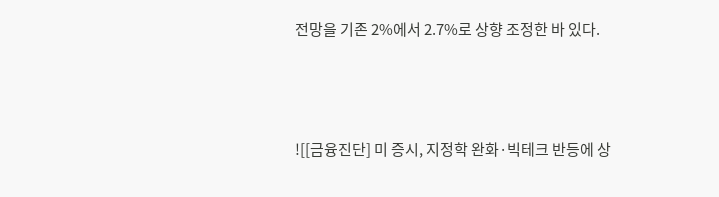전망을 기존 2%에서 2.7%로 상향 조정한 바 있다.



![[금융진단] 미 증시, 지정학 완화·빅테크 반등에 상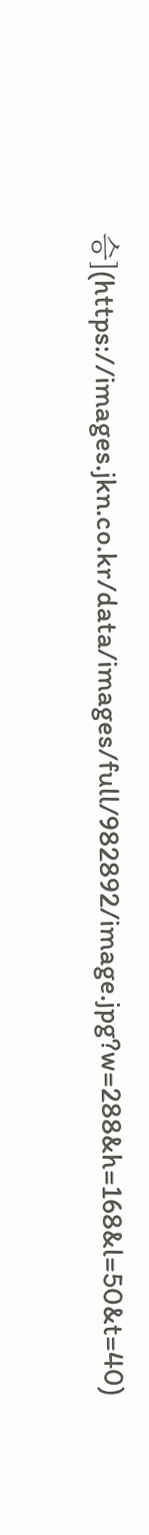승](https://images.jkn.co.kr/data/images/full/982892/image.jpg?w=288&h=168&l=50&t=40)